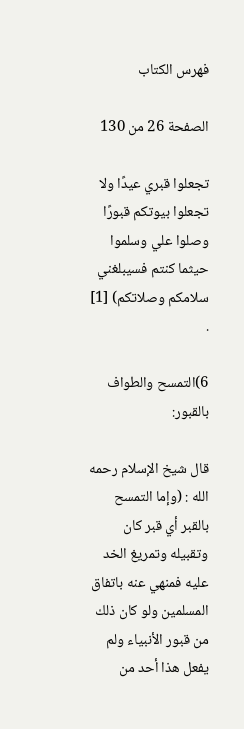فهرس الكتاب

الصفحة 26 من 130

تجعلوا قبري عيدًا ولا تجعلوا بيوتكم قبورًا وصلوا علي وسلموا حيثما كنتم فسيبلغني سلامكم وصلاتكم) [1] .

6)التمسح والطواف بالقبور:

قال شيخ الإسلام رحمه الله : (وإما التمسح بالقبر أي قبر كان وتقبيله وتمريغ الخد عليه فمنهي عنه باتفاق المسلمين ولو كان ذلك من قبور الأنبياء ولم يفعل هذا أحد من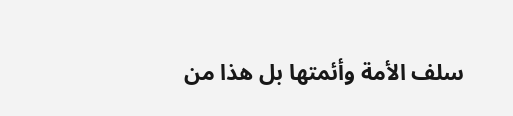سلف الأمة وأئمتها بل هذا من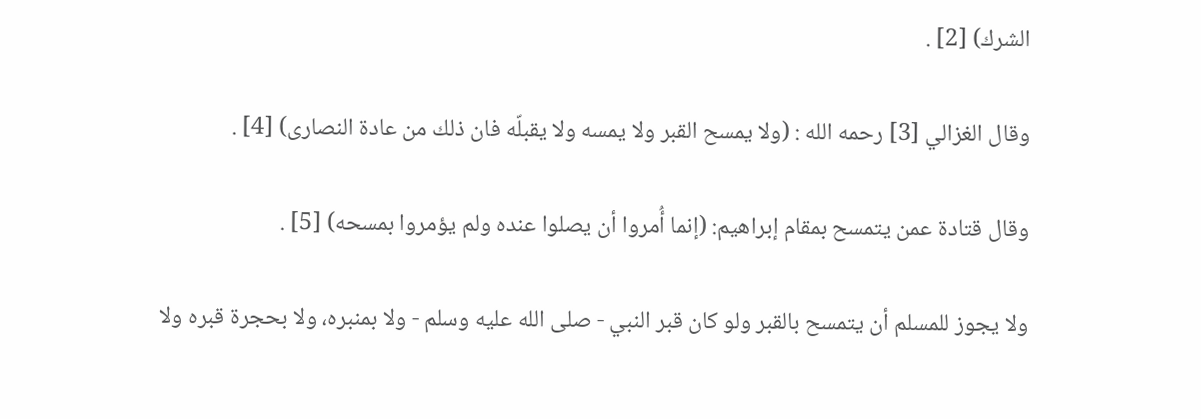الشرك) [2] .

وقال الغزالي [3] رحمه الله : (ولا يمسح القبر ولا يمسه ولا يقبلّه فان ذلك من عادة النصارى) [4] .

وقال قتادة عمن يتمسح بمقام إبراهيم: (إنما أُمروا أن يصلوا عنده ولم يؤمروا بمسحه) [5] .

ولا يجوز للمسلم أن يتمسح بالقبر ولو كان قبر النبي - صلى الله عليه وسلم - ولا بمنبره، ولا بحجرة قبره ولا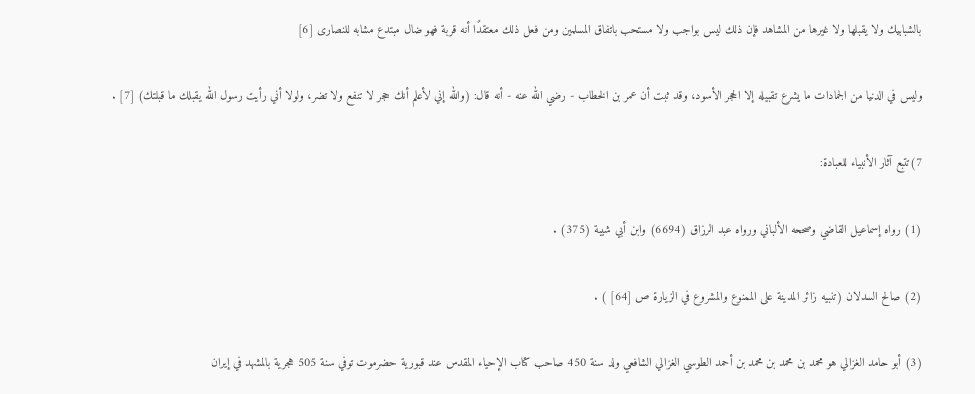بالشبابيك ولا يقبلها ولا غيرها من المشاهد فإن ذلك ليس بواجب ولا مستحب باتفاق المسلمين ومن فعل ذلك معتقدًا أنه قربة فهو ضال مبتدع مشابه للنصارى [6]

وليس في الدنيا من الجمادات ما يشرع تقبيله إلا الحجر الأسود، وقد ثبت أن عمر بن الخطاب - رضي الله عنه - أنه قال: (والله إني لأعلم أنك حجر لا تنفع ولا تضر، ولولا أني رأيت رسول الله يقبلك ما قبلتك) [7] .

7)تتبع آثار الأنبياء للعبادة:

(1) رواه إسماعيل القاضي وصححه الألباني ورواه عبد الرزاق (6694) وابن أبي شيبة (375) .

(2) صالح السدلان (تنبيه زائر المدينة على الممنوع والمشروع في الزيارة ص [64] ) .

(3) أبو حامد الغزالي هو محمد بن محمد بن محمد بن أحمد الطوسي الغزالي الشافعي ولد سنة 450 صاحب كتاب الإحياء المقدس عند قبورية حضرموت توفي سنة 505 هجرية بالمشهد في إيران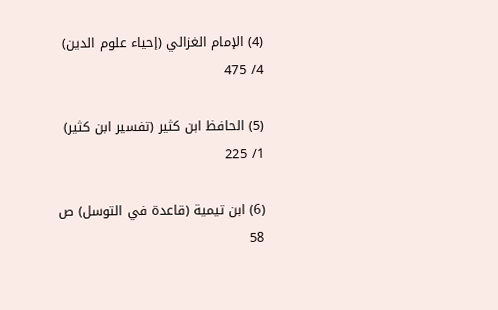(4) الإمام الغزالي (إحياء علوم الدين) 4/ 475

(5) الحافظ ابن كثير (تفسير ابن كثير) 1/ 225

(6) ابن تيمية (قاعدة في التوسل) ص 58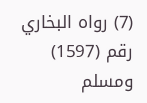(7) رواه البخاري رقم (1597) ومسلم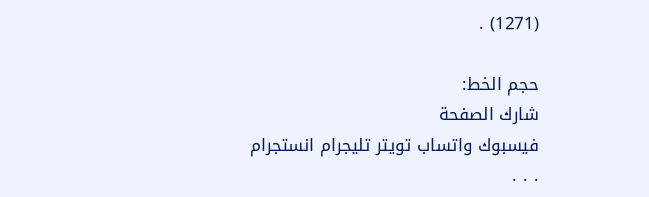(1271) .

حجم الخط:
شارك الصفحة
فيسبوك واتساب تويتر تليجرام انستجرام
. . .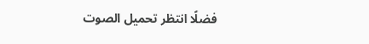فضلًا انتظر تحميل الصوت